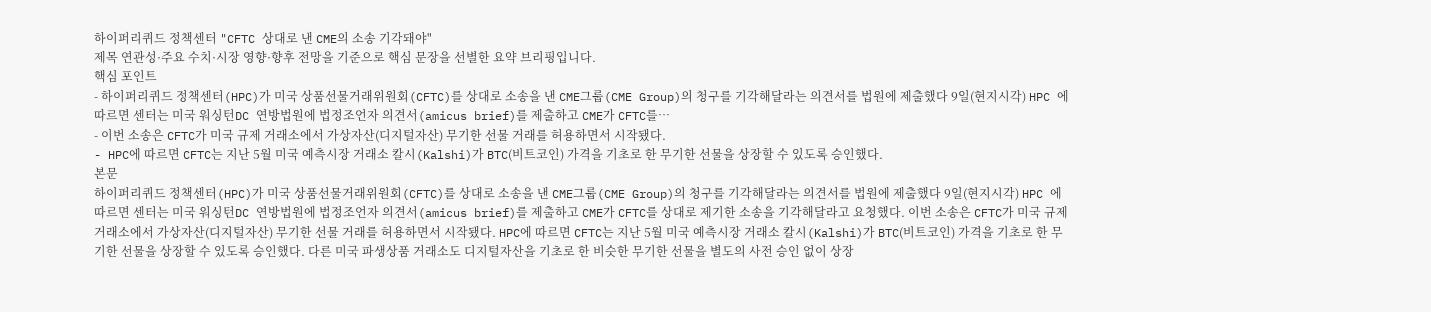하이퍼리퀴드 정책센터 "CFTC 상대로 낸 CME의 소송 기각돼야"
제목 연관성·주요 수치·시장 영향·향후 전망을 기준으로 핵심 문장을 선별한 요약 브리핑입니다.
핵심 포인트
- 하이퍼리퀴드 정책센터(HPC)가 미국 상품선물거래위원회(CFTC)를 상대로 소송을 낸 CME그룹(CME Group)의 청구를 기각해달라는 의견서를 법원에 제출했다 9일(현지시각) HPC 에 따르면 센터는 미국 워싱턴DC 연방법원에 법정조언자 의견서(amicus brief)를 제출하고 CME가 CFTC를…
- 이번 소송은 CFTC가 미국 규제 거래소에서 가상자산(디지털자산) 무기한 선물 거래를 허용하면서 시작됐다.
- HPC에 따르면 CFTC는 지난 5월 미국 예측시장 거래소 칼시(Kalshi)가 BTC(비트코인) 가격을 기초로 한 무기한 선물을 상장할 수 있도록 승인했다.
본문
하이퍼리퀴드 정책센터(HPC)가 미국 상품선물거래위원회(CFTC)를 상대로 소송을 낸 CME그룹(CME Group)의 청구를 기각해달라는 의견서를 법원에 제출했다 9일(현지시각) HPC 에 따르면 센터는 미국 워싱턴DC 연방법원에 법정조언자 의견서(amicus brief)를 제출하고 CME가 CFTC를 상대로 제기한 소송을 기각해달라고 요청했다. 이번 소송은 CFTC가 미국 규제 거래소에서 가상자산(디지털자산) 무기한 선물 거래를 허용하면서 시작됐다. HPC에 따르면 CFTC는 지난 5월 미국 예측시장 거래소 칼시(Kalshi)가 BTC(비트코인) 가격을 기초로 한 무기한 선물을 상장할 수 있도록 승인했다. 다른 미국 파생상품 거래소도 디지털자산을 기초로 한 비슷한 무기한 선물을 별도의 사전 승인 없이 상장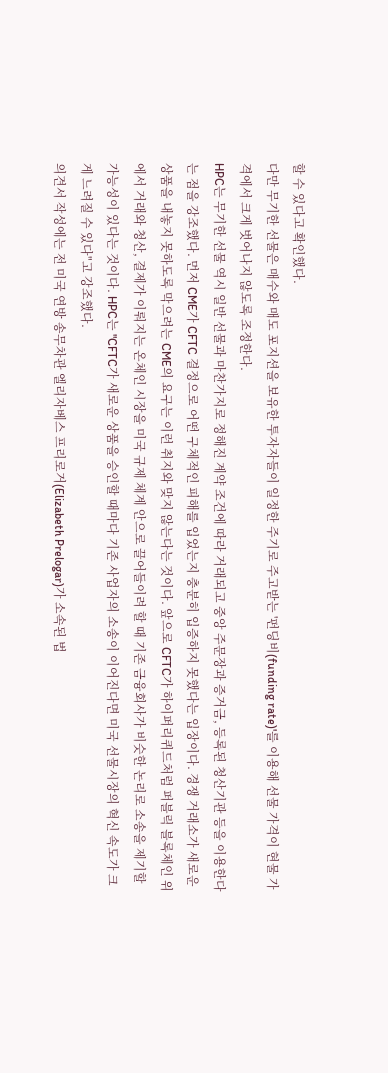할 수 있다고 확인했다.
다만 무기한 선물은 매수와 매도 포지션을 보유한 투자자들이 일정한 주기로 주고받는 '펀딩비(funding rate)'를 이용해 선물 가격이 현물 가격에서 크게 벗어나지 않도록 조정한다.
HPC는 무기한 선물 역시 일반 선물과 마찬가지로 정해진 계약 조건에 따라 거래되고 중앙 주문장과 증거금, 등록된 청산기관 등을 이용한다는 점을 강조했다. 먼저 CME가 CFTC 결정으로 어떤 구체적인 피해를 입었는지 충분히 입증하지 못했다는 입장이다. 경쟁 거래소가 새로운 상품을 내놓지 못하도록 막으려는 CME의 요구는 이런 취지와 맞지 않는다는 것이다. 앞으로 CFTC가 하이퍼리퀴드처럼 퍼블릭 블록체인 위에서 거래와 청산, 결제가 이뤄지는 온체인 시장을 미국 규제 체계 안으로 끌어들이려 할 때 기존 금융회사가 비슷한 논리로 소송을 제기할 가능성이 있다는 것이다. HPC는 "CFTC가 새로운 상품을 승인할 때마다 기존 사업자의 소송이 이어진다면 미국 선물시장의 혁신 속도가 크게 느려질 수 있다"고 강조했다.
의견서 작성에는 전 미국 연방 송무차관 엘리자베스 프리로거(Elizabeth Prelogar)가 소속된 법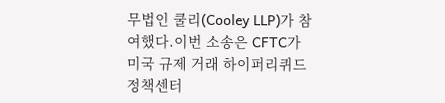무법인 쿨리(Cooley LLP)가 참여했다.이번 소송은 CFTC가 미국 규제 거래 하이퍼리퀴드 정책센터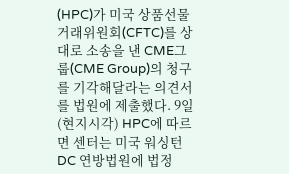(HPC)가 미국 상품선물거래위원회(CFTC)를 상대로 소송을 낸 CME그룹(CME Group)의 청구를 기각해달라는 의견서를 법원에 제출했다. 9일(현지시각) HPC에 따르면 센터는 미국 워싱턴DC 연방법원에 법정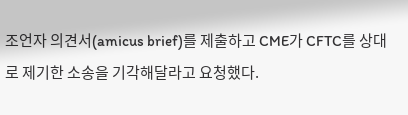조언자 의견서(amicus brief)를 제출하고 CME가 CFTC를 상대로 제기한 소송을 기각해달라고 요청했다.